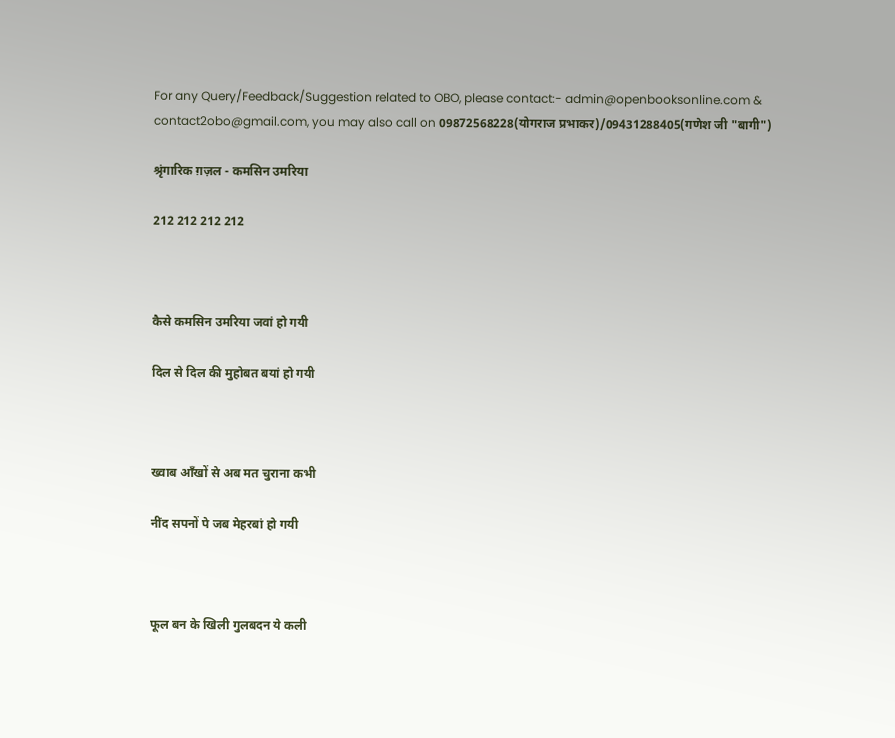For any Query/Feedback/Suggestion related to OBO, please contact:- admin@openbooksonline.com & contact2obo@gmail.com, you may also call on 09872568228(योगराज प्रभाकर)/09431288405(गणेश जी "बागी")

श्रृंगारिक ग़ज़ल - कमसिन उमरिया

212 212 212 212



कैसे कमसिन उमरिया जवां हो गयी

दिल से दिल की मुहोबत बयां हो गयी



ख्वाब आँखों से अब मत चुराना कभी

नींद सपनों पे जब मेहरबां हो गयी



फूल बन के खिली गुलबदन ये कली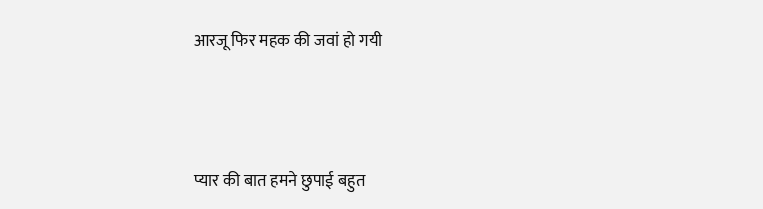आरजू फिर महक की जवां हो गयी



प्यार की बात हमने छुपाई बहुत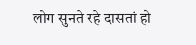लोग सुनते रहे दासतां हो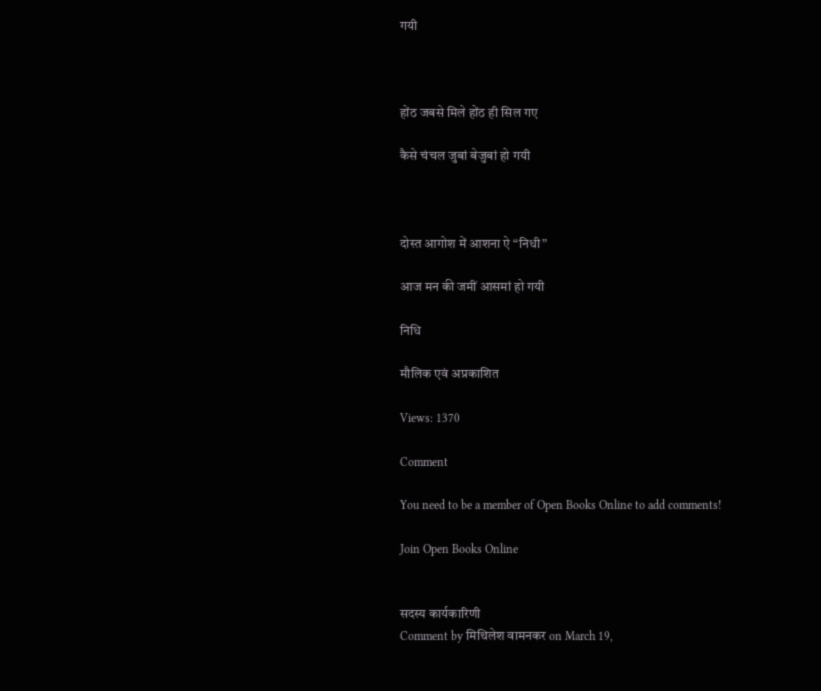गयी



होंठ जबसे मिले होंठ ही सिल गए

कैसे चंचल जुबां बेजुबां हो गयी



दोस्त आगोश में आशना ऐ “निधी”

आज मन की जमीं आसमां हो गयी

निधि

मौलिक एवं अप्रकाशित

Views: 1370

Comment

You need to be a member of Open Books Online to add comments!

Join Open Books Online


सदस्य कार्यकारिणी
Comment by मिथिलेश वामनकर on March 19,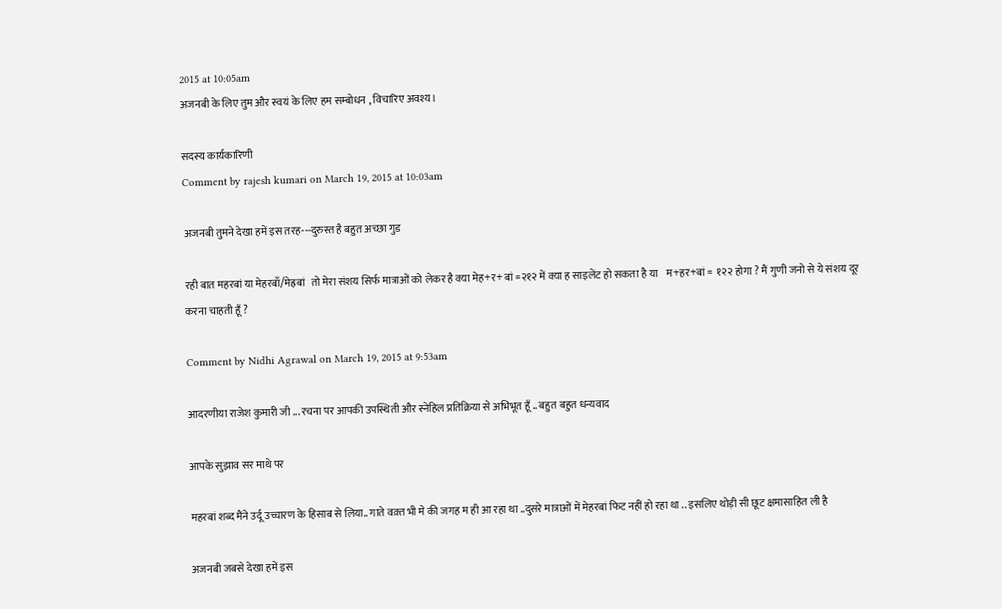2015 at 10:05am
अजनबी के लिए तुम और स्वयं के लिए हम सम्बोधन , विचारिए अवश्य।

सदस्य कार्यकारिणी
Comment by rajesh kumari on March 19, 2015 at 10:03am

अजनबी तुमने देखा हमें इस तरह---दुरुस्त है बहुत अच्छा गुड

रही बात महरबां या मेहरबाँ/मेह्रबां   तो मेरा संशय सिर्फ मात्राओं को लेकर है क्या मेह+र+ बां =२१२ में क्या ह साइलेंट हो सकता है या    म+हर+बां =  १२२ होगा ? मैं गुणी जनो से ये संशय दूर करना चाहती हूँ ?

Comment by Nidhi Agrawal on March 19, 2015 at 9:53am

आदरणीया राजेश कुमारी जी ... रचना पर आपकी उपस्थिती और स्नेहिल प्रतिक्रिया से अभिभूत हूँ .. बहुत बहुत धन्यवाद

आपके सुझाव सर माथे पर

महरबां शब्द मैंने उर्दू उच्चारण के हिसाब से लिया.. गाते वक़्त भी मे की जगह म ही आ रहा था ..दुसरे मात्राओं में मेहरबां फिट नहीं हो रहा था .. इसलिए थोड़ी सी छूट क्षमासाहित ली है

अजनबी जबसे देखा हमें इस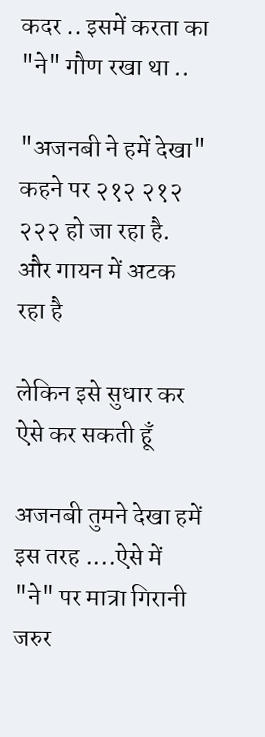कदर .. इसमें करता का "ने" गौण रखा था ..

"अजनबी ने हमें देखा" कहने पर २१२ २१२ २२२ हो जा रहा है. और गायन में अटक रहा है

लेकिन इसे सुधार कर ऐसे कर सकती हूँ

अजनबी तुमने देखा हमें इस तरह ....ऐसे में "ने" पर मात्रा गिरानी जरुर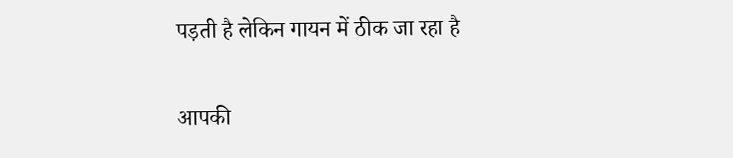पड़ती है लेकिन गायन में ठीक जा रहा है

आपकी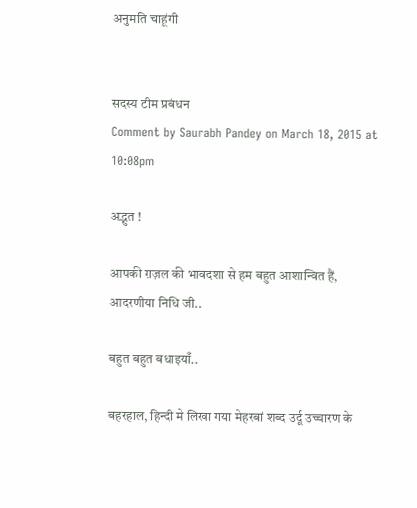अनुमति चाहूंगी


सदस्य टीम प्रबंधन
Comment by Saurabh Pandey on March 18, 2015 at 10:08pm

अद्भुत !

आपकी ग़ज़ल की भावदशा से हम बहुत आशान्वित हैं, आदरणीया निधि जी..

बहुत बहुत बधाइयाँ..

बहरहाल, हिन्दी मे लिखा गया मेहरबां शब्द उर्दू उच्चारण के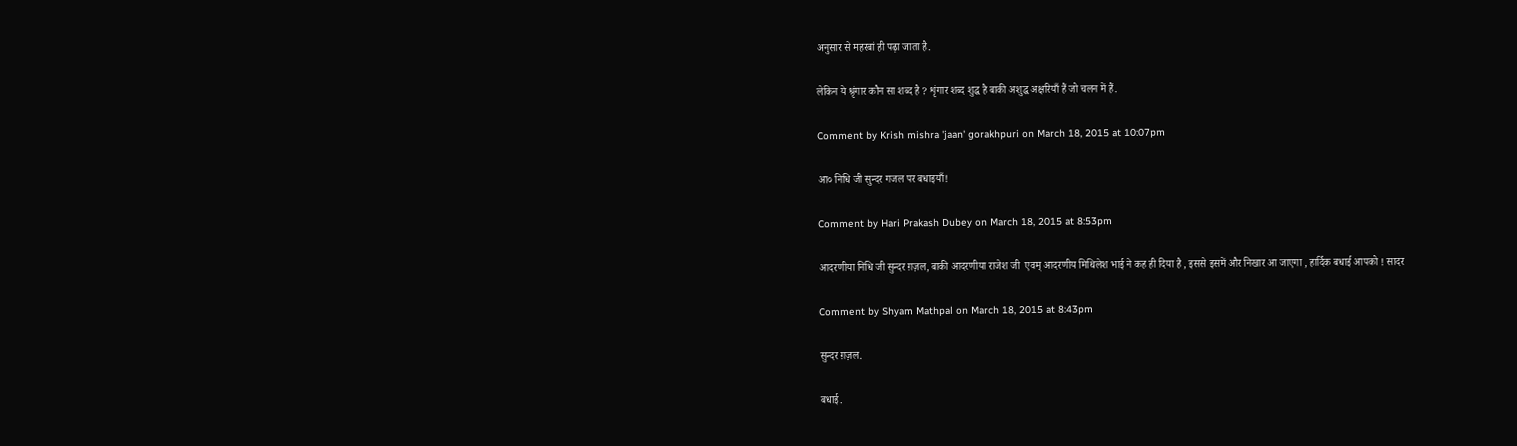अनुसार से महरबां ही पढ़ा जाता है.

लेकिन ये श्रृंगार कौन सा शब्द है ? शृंगार शब्द शुद्ध है बाकी अशुद्ध अक्षरियाँ हैं जो चलन में हैं.

Comment by Krish mishra 'jaan' gorakhpuri on March 18, 2015 at 10:07pm

आ० निधि जी सुन्दर गजल पर बधाइयाँ!

Comment by Hari Prakash Dubey on March 18, 2015 at 8:53pm

आदरणीया निधि जी सुन्दर ग़ज़ल, बाकी आदरणीया राजेश जी  एवम् आदरणीय मिथिलेश भाई ने कह ही दिया है , इससे इसमें और निखार आ जाएगा , हार्दिक बधाई आपको ! सादर

Comment by Shyam Mathpal on March 18, 2015 at 8:43pm

सुन्दर ग़ज़ल.

बधाई.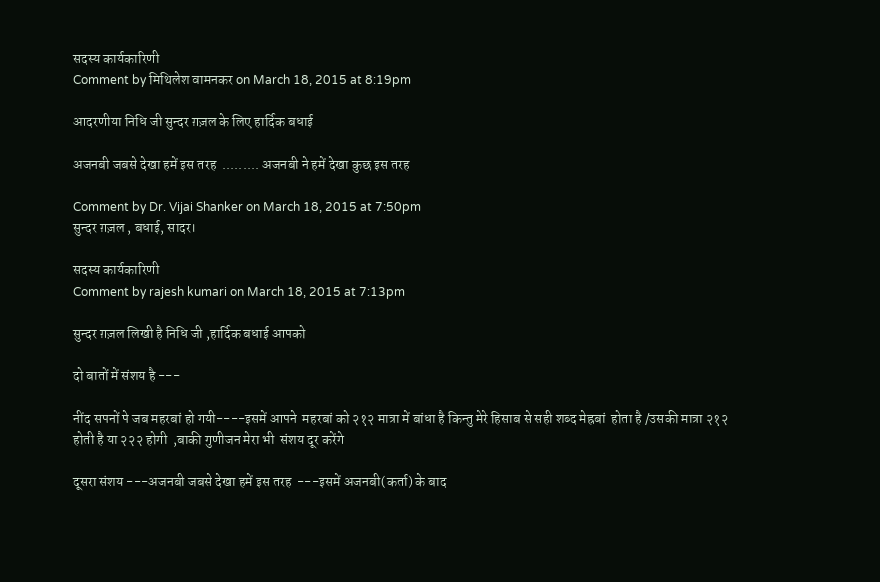सदस्य कार्यकारिणी
Comment by मिथिलेश वामनकर on March 18, 2015 at 8:19pm

आदरणीया निधि जी सुन्दर ग़ज़ल के लिए हार्दिक बधाई

अजनबी जबसे देखा हमें इस तरह  ......... अजनबी ने हमें देखा कुछ इस तरह

Comment by Dr. Vijai Shanker on March 18, 2015 at 7:50pm
सुन्दर ग़ज़ल , बधाई, सादर।

सदस्य कार्यकारिणी
Comment by rajesh kumari on March 18, 2015 at 7:13pm

सुन्दर ग़ज़ल लिखी है निधि जी ,हार्दिक बधाई आपको

दो बातों में संशय है ---

नींद सपनों पे जब महरबां हो गयी----इसमें आपने  महरबां को २१२ मात्रा में बांधा है किन्तु मेरे हिसाब से सही शब्द मेह्रबां  होता है /उसकी मात्रा २१२ होती है या २२२ होगी  ,बाकी गुणीजन मेरा भी  संशय दूर करेंगे

दूसरा संशय ---अजनबी जबसे देखा हमें इस तरह  ---इसमें अजनबी(कर्ता) के बाद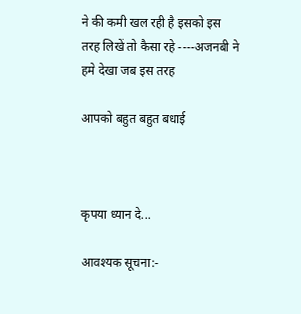ने की कमी खल रही है इसको इस तरह लिखें तो कैसा रहे ----अजनबी ने हमे देखा जब इस तरह

आपको बहुत बहुत बधाई



कृपया ध्यान दे...

आवश्यक सूचना:-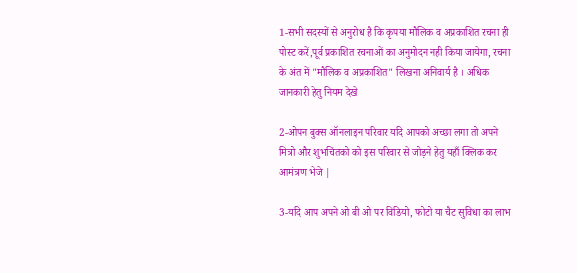1-सभी सदस्यों से अनुरोध है कि कृपया मौलिक व अप्रकाशित रचना ही पोस्ट करें,पूर्व प्रकाशित रचनाओं का अनुमोदन नही किया जायेगा, रचना के अंत में "मौलिक व अप्रकाशित" लिखना अनिवार्य है । अधिक जानकारी हेतु नियम देखे

2-ओपन बुक्स ऑनलाइन परिवार यदि आपको अच्छा लगा तो अपने मित्रो और शुभचिंतको को इस परिवार से जोड़ने हेतु यहाँ क्लिक कर आमंत्रण भेजे |

3-यदि आप अपने ओ बी ओ पर विडियो, फोटो या चैट सुविधा का लाभ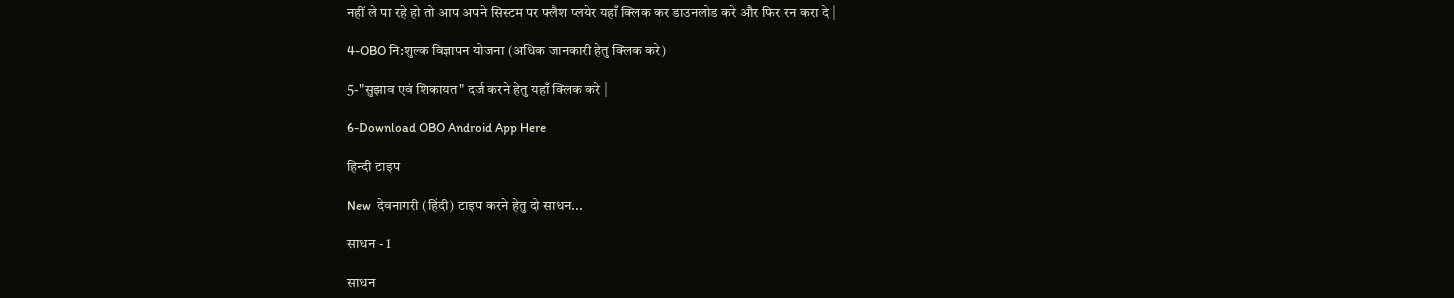नहीं ले पा रहे हो तो आप अपने सिस्टम पर फ्लैश प्लयेर यहाँ क्लिक कर डाउनलोड करे और फिर रन करा दे |

4-OBO नि:शुल्क विज्ञापन योजना (अधिक जानकारी हेतु क्लिक करे)

5-"सुझाव एवं शिकायत" दर्ज करने हेतु यहाँ क्लिक करे |

6-Download OBO Android App Here

हिन्दी टाइप

New  देवनागरी (हिंदी) टाइप करने हेतु दो साधन...

साधन - 1

साधन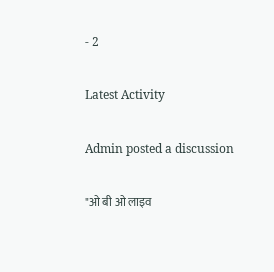- 2

Latest Activity

Admin posted a discussion

"ओ बी ओ लाइव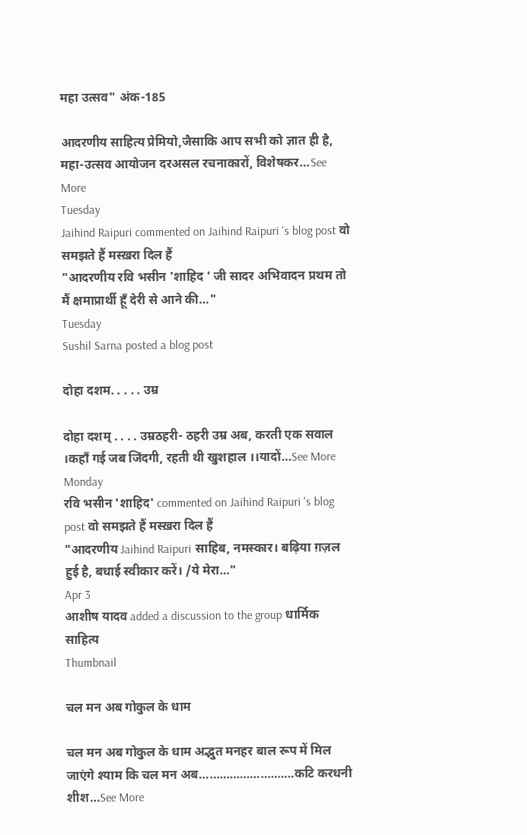महा उत्सव" अंक-185

आदरणीय साहित्य प्रेमियो,जैसाकि आप सभी को ज्ञात ही है, महा-उत्सव आयोजन दरअसल रचनाकारों, विशेषकर…See More
Tuesday
Jaihind Raipuri commented on Jaihind Raipuri 's blog post वो समझते हैं मस्ख़रा दिल हैं
"आदरणीय रवि भसीन 'शाहिद ' जी सादर अभिवादन प्रथम तो मैं क्षमाप्रार्थी हूँ देरी से आने की…"
Tuesday
Sushil Sarna posted a blog post

दोहा दशम. . . . . उम्र

दोहा दशम् . . . . उम्रठहरी- ठहरी उम्र अब, करती एक सवाल ।कहाँ गई जब जिंदगी, रहती थी खुशहाल ।।यादों…See More
Monday
रवि भसीन 'शाहिद' commented on Jaihind Raipuri 's blog post वो समझते हैं मस्ख़रा दिल हैं
"आदरणीय Jaihind Raipuri साहिब, नमस्कार। बढ़िया ग़ज़ल हुई है, बधाई स्वीकार करें। /ये मेरा…"
Apr 3
आशीष यादव added a discussion to the group धार्मिक साहित्य
Thumbnail

चल मन अब गोकुल के धाम

चल मन अब गोकुल के धाम अद्भुत मनहर बाल रूप में मिल जाएंगे श्याम कि चल मन अब……………………….कटि करधनी शीश…See More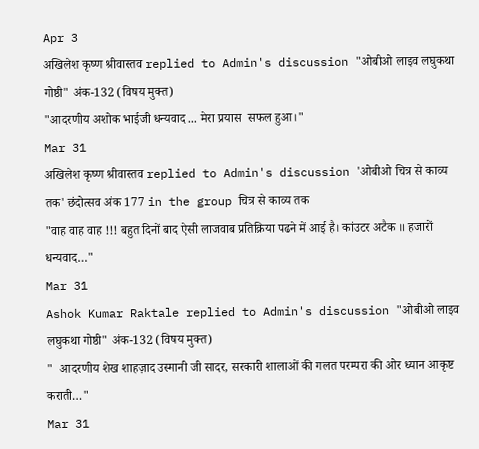Apr 3
अखिलेश कृष्ण श्रीवास्तव replied to Admin's discussion "ओबीओ लाइव लघुकथा गोष्ठी" अंक-132 (विषय मुक्त)
"आदरणीय अशोक भाईजी धन्यवाद ... मेरा प्रयास  सफल हुआ।"
Mar 31
अखिलेश कृष्ण श्रीवास्तव replied to Admin's discussion 'ओबीओ चित्र से काव्य तक' छंदोत्सव अंक 177 in the group चित्र से काव्य तक
"वाह वाह वाह !!! बहुत दिनों बाद ऐसी लाजवाब प्रतिक्रिया पढने में आई है। कांउटर अटैक ॥ हजारों धन्यवाद…"
Mar 31
Ashok Kumar Raktale replied to Admin's discussion "ओबीओ लाइव लघुकथा गोष्ठी" अंक-132 (विषय मुक्त)
"  आदरणीय शेख शाहज़ाद उस्मानी जी सादर, सरकारी शालाओं की गलत परम्परा की ओर ध्यान आकृष्ट कराती…"
Mar 31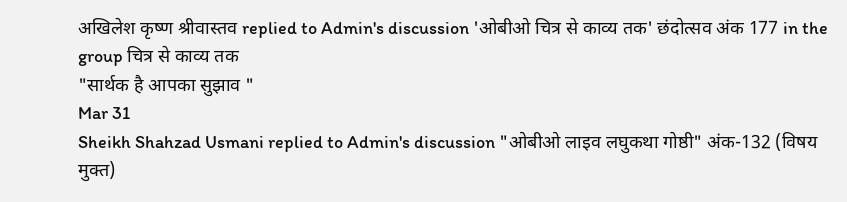अखिलेश कृष्ण श्रीवास्तव replied to Admin's discussion 'ओबीओ चित्र से काव्य तक' छंदोत्सव अंक 177 in the group चित्र से काव्य तक
"सार्थक है आपका सुझाव "
Mar 31
Sheikh Shahzad Usmani replied to Admin's discussion "ओबीओ लाइव लघुकथा गोष्ठी" अंक-132 (विषय मुक्त)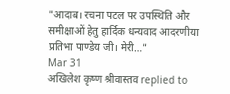"आदाब।‌ रचना पटल पर उपस्थिति और समीक्षाओं हेतु हार्दिक धन्यवाद आदरणीया प्रतिभा पाण्डेय जी। मेरी…"
Mar 31
अखिलेश कृष्ण श्रीवास्तव replied to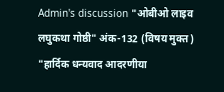Admin's discussion "ओबीओ लाइव लघुकथा गोष्ठी" अंक-132 (विषय मुक्त)
"हार्दिक धन्यवाद आदरणीया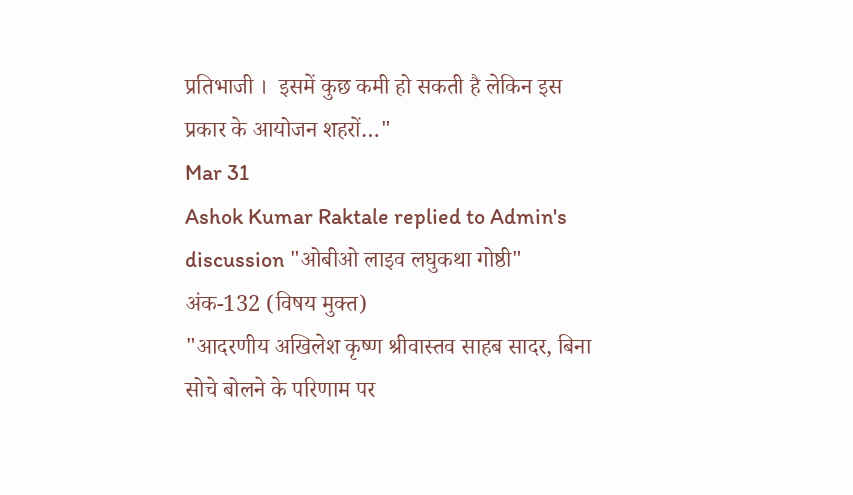प्रतिभाजी ।  इसमें कुछ कमी हो सकती है लेकिन इस प्रकार के आयोजन शहरों…"
Mar 31
Ashok Kumar Raktale replied to Admin's discussion "ओबीओ लाइव लघुकथा गोष्ठी" अंक-132 (विषय मुक्त)
"आदरणीय अखिलेश कृष्ण श्रीवास्तव साहब सादर, बिना सोचे बोलने के परिणाम पर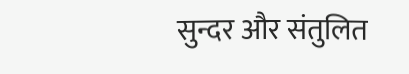सुन्दर और संतुलित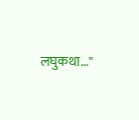लघुकथा…"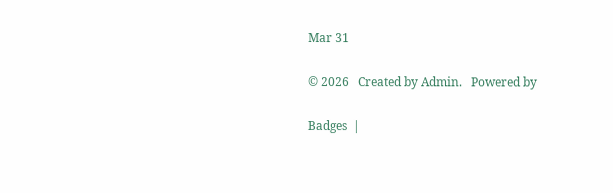Mar 31

© 2026   Created by Admin.   Powered by

Badges  |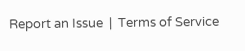Report an Issue  |  Terms of Service